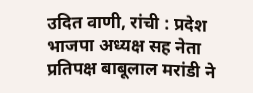उदित वाणी, रांची : प्रदेश भाजपा अध्यक्ष सह नेता प्रतिपक्ष बाबूलाल मरांडी ने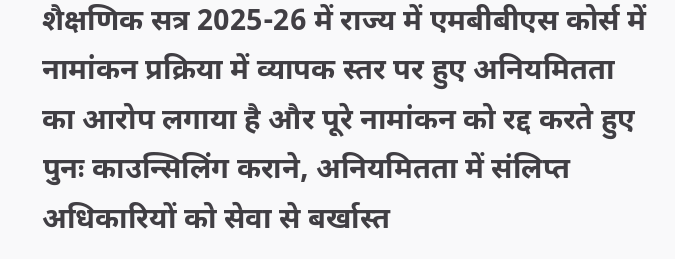शैक्षणिक सत्र 2025-26 में राज्य में एमबीबीएस कोर्स में नामांकन प्रक्रिया में व्यापक स्तर पर हुए अनियमितता का आरोप लगाया है और पूरे नामांकन को रद्द करते हुए पुनः काउन्सिलिंग कराने, अनियमितता में संलिप्त अधिकारियों को सेवा से बर्खास्त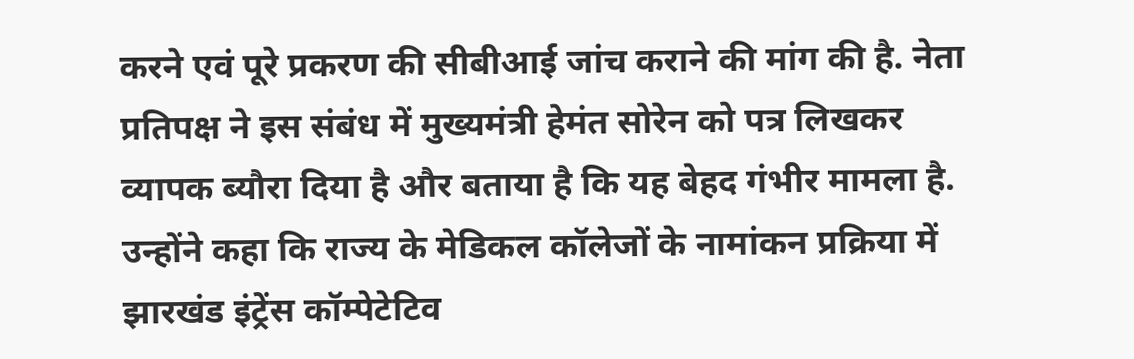करने एवं पूरे प्रकरण की सीबीआई जांच कराने की मांग की है. नेता प्रतिपक्ष ने इस संबंध में मुख्यमंत्री हेमंत सोरेन को पत्र लिखकर व्यापक ब्यौरा दिया है और बताया है कि यह बेहद गंभीर मामला है.
उन्होंने कहा कि राज्य के मेडिकल कॉलेजों के नामांकन प्रक्रिया में झारखंड इंट्रेंस कॉम्पेटेटिव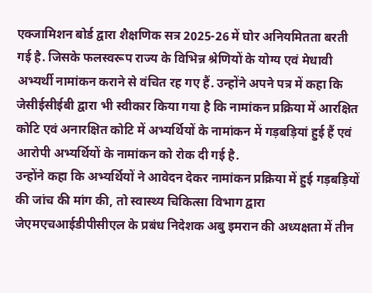एक्जामिशन बोर्ड द्वारा शैक्षणिक सत्र 2025-26 में घोर अनियमितता बरती गई है. जिसके फलस्वरूप राज्य के विभिन्न श्रेणियों के योग्य एवं मेधावी अभ्यर्थी नामांकन कराने से वंचित रह गए हैं. उन्होंने अपने पत्र में कहा कि जेसीईसीईबी द्वारा भी स्वीकार किया गया है कि नामांकन प्रक्रिया में आरक्षित कोटि एवं अनारक्षित कोटि में अभ्यर्थियों के नामांकन में गड़बड़ियां हुई हैं एवं आरोपी अभ्यर्थियों के नामांकन को रोक दी गई है.
उन्होंने कहा कि अभ्यर्थियों ने आवेदन देकर नामांकन प्रक्रिया में हुई गड़बड़ियों की जांच की मांग की, तो स्वास्थ्य चिकित्सा विभाग द्वारा जेएमएचआईडीपीसीएल के प्रबंध निदेशक अबु इमरान की अध्यक्षता में तीन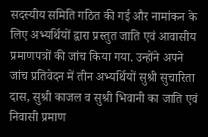सदस्यीय समिति गठित की गई और नामांकन के लिए अभ्यर्थियों द्वारा प्रस्तुत जाति एवं आवासीय प्रमाणपत्रों की जांच किया गया. उन्होंने अपने जांच प्रतिवेदन में तीन अभ्यर्थियों सुश्री सुचारिता दास, सुश्री काजल व सुश्री भिवानी का जाति एवं निवासी प्रमाण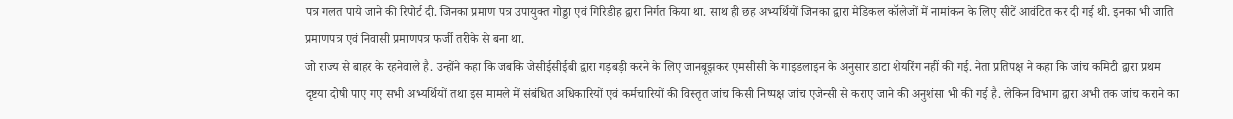पत्र गलत पाये जाने की रिपोर्ट दी. जिनका प्रमाण पत्र उपायुक्त गोड्डा एवं गिरिडीह द्वारा निर्गत किया था. साथ ही छह अभ्यर्थियों जिनका द्वारा मेडिकल कॉलेजों में नामांकन के लिए सीटें आवंटित कर दी गई थी. इनका भी जाति प्रमाणपत्र एवं निवासी प्रमाणपत्र फर्जी तरीके से बना था.
जो राज्य से बाहर के रहनेवाले है. उन्होंने कहा कि जबकि जेसीईसीईबी द्वारा गड़बड़ी करने के लिए जानबूझकर एमसीसी के गाइडलाइन के अनुसार डाटा शेयरिंग नहीं की गई. नेता प्रतिपक्ष ने कहा कि जांच कमिटी द्वारा प्रथम दृष्टया दोषी पाए गए सभी अभ्यर्थियों तथा इस मामले में संबंधित अधिकारियों एवं कर्मचारियों की विस्तृत जांच किसी निष्पक्ष जांच एजेन्सी से कराए जाने की अनुशंसा भी की गई है. लेकिन विभाग द्वारा अभी तक जांच कराने का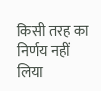किसी तरह का निर्णय नहीं लिया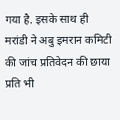गया है. इसके साथ ही मरांडी ने अबु इमरान कमिटी की जांच प्रतिवेदन की छाया प्रति भी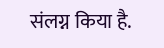संलग्न किया है.